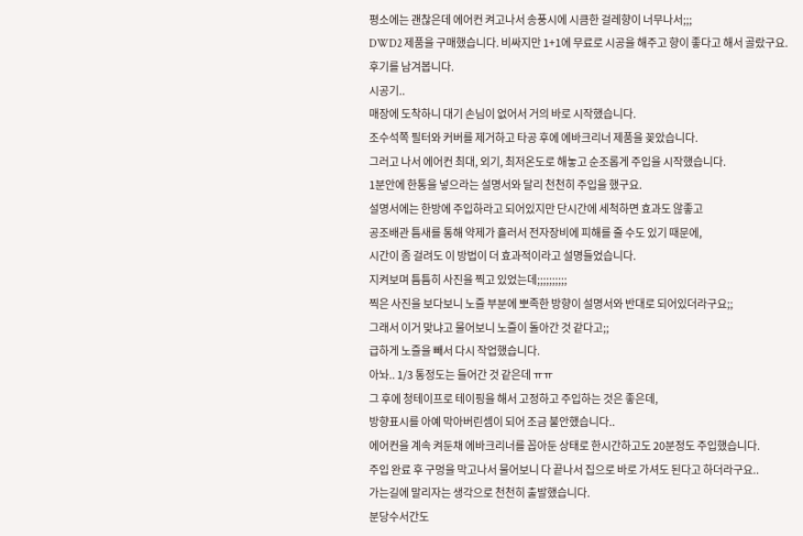평소에는 괜찮은데 에어컨 켜고나서 송풍시에 시큼한 걸레향이 너무나서;;;
DWD2 제품을 구매했습니다. 비싸지만 1+1에 무료로 시공을 해주고 향이 좋다고 해서 골랐구요.
후기를 남겨봅니다.
시공기..
매장에 도착하니 대기 손님이 없어서 거의 바로 시작했습니다.
조수석쪽 필터와 커버를 제거하고 타공 후에 에바크리너 제품을 꽂았습니다.
그러고 나서 에어컨 최대, 외기, 최저온도로 해놓고 순조롭게 주입을 시작했습니다.
1분안에 한통을 넣으라는 설명서와 달리 천천히 주입을 했구요.
설명서에는 한방에 주입하라고 되어있지만 단시간에 세척하면 효과도 않좋고
공조배관 틈새를 통해 약제가 흘러서 전자장비에 피해를 줄 수도 있기 때문에,
시간이 좀 걸려도 이 방법이 더 효과적이라고 설명들었습니다.
지켜보며 틈틈히 사진을 찍고 있었는데;;;;;;;;;;
찍은 사진을 보다보니 노즐 부분에 뽀족한 방향이 설명서와 반대로 되어있더라구요;;
그래서 이거 맞냐고 물어보니 노즐이 돌아간 것 같다고;;
급하게 노즐을 빼서 다시 작업했습니다.
아놔.. 1/3 통정도는 들어간 것 같은데 ㅠㅠ
그 후에 청테이프로 테이핑을 해서 고정하고 주입하는 것은 좋은데,
방향표시를 아예 막아버린셈이 되어 조금 불안했습니다..
에어컨을 계속 켜둔채 에바크리너를 꼽아둔 상태로 한시간하고도 20분정도 주입했습니다.
주입 완료 후 구멍을 막고나서 물어보니 다 끝나서 집으로 바로 가셔도 된다고 하더라구요..
가는길에 말리자는 생각으로 천천히 출발했습니다.
분당수서간도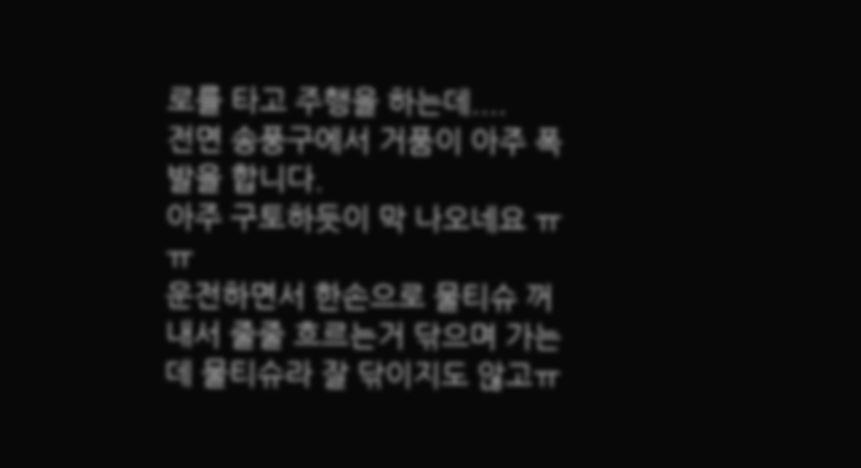로를 타고 주행을 하는데....
전면 송풍구에서 거품이 아주 폭발을 합니다.
아주 구토하듯이 막 나오네요 ㅠㅠ
운전하면서 한손으로 물티슈 꺼내서 줄줄 흐르는거 닦으며 가는데 물티슈라 잘 닦이지도 않고ㅠ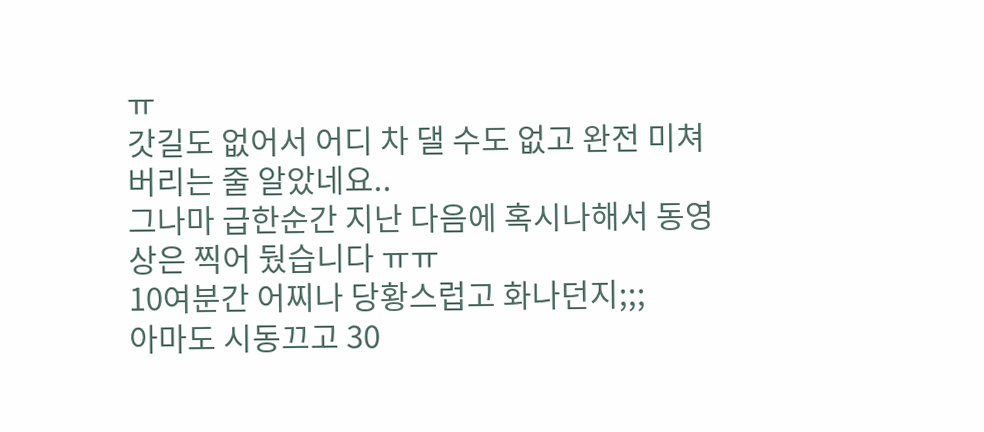ㅠ
갓길도 없어서 어디 차 댈 수도 없고 완전 미쳐버리는 줄 알았네요..
그나마 급한순간 지난 다음에 혹시나해서 동영상은 찍어 뒀습니다 ㅠㅠ
10여분간 어찌나 당황스럽고 화나던지;;;
아마도 시동끄고 30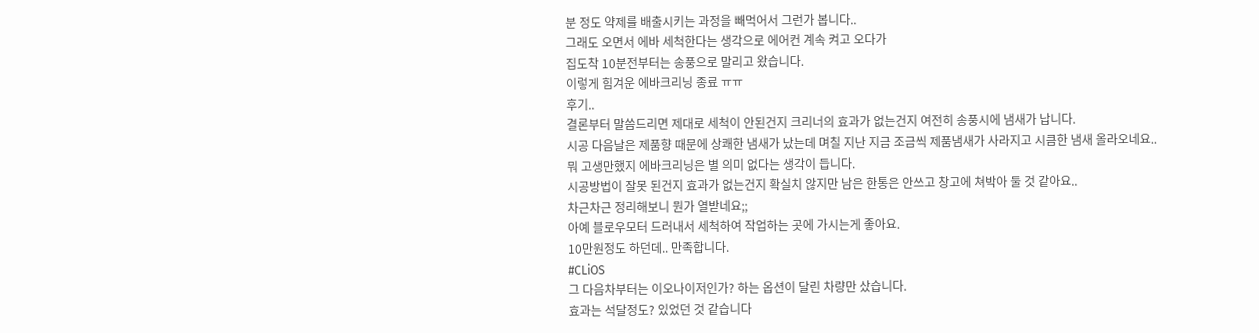분 정도 약제를 배출시키는 과정을 빼먹어서 그런가 봅니다..
그래도 오면서 에바 세척한다는 생각으로 에어컨 계속 켜고 오다가
집도착 10분전부터는 송풍으로 말리고 왔습니다.
이렇게 힘겨운 에바크리닝 종료 ㅠㅠ
후기..
결론부터 말씀드리면 제대로 세척이 안된건지 크리너의 효과가 없는건지 여전히 송풍시에 냄새가 납니다.
시공 다음날은 제품향 때문에 상쾌한 냄새가 났는데 며칠 지난 지금 조금씩 제품냄새가 사라지고 시큼한 냄새 올라오네요..
뭐 고생만했지 에바크리닝은 별 의미 없다는 생각이 듭니다.
시공방법이 잘못 된건지 효과가 없는건지 확실치 않지만 남은 한통은 안쓰고 창고에 쳐박아 둘 것 같아요..
차근차근 정리해보니 뭔가 열받네요;;
아예 블로우모터 드러내서 세척하여 작업하는 곳에 가시는게 좋아요.
10만원정도 하던데.. 만족합니다.
#CLiOS
그 다음차부터는 이오나이저인가? 하는 옵션이 달린 차량만 샀습니다.
효과는 석달정도? 있었던 것 같습니다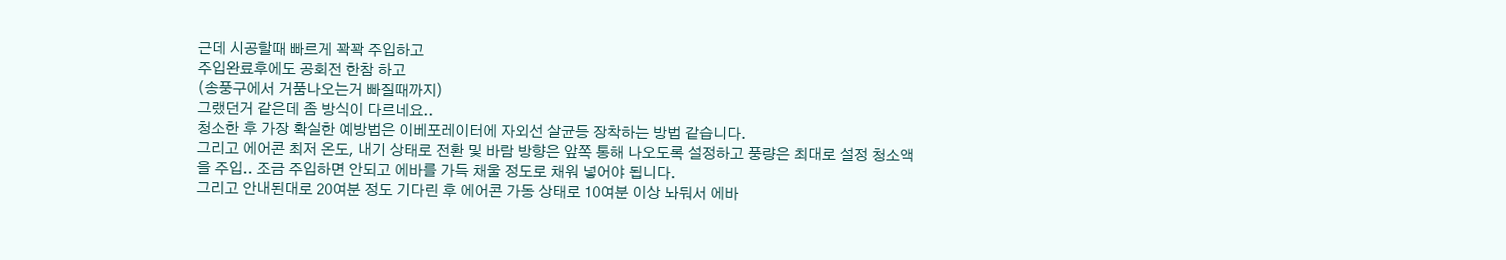근데 시공할때 빠르게 꽉꽉 주입하고
주입완료후에도 공회전 한참 하고
(송풍구에서 거품나오는거 빠질때까지)
그랬던거 같은데 좀 방식이 다르네요..
청소한 후 가장 확실한 예방법은 이베포레이터에 자외선 살균등 장착하는 방법 같습니다.
그리고 에어콘 최저 온도, 내기 상태로 전환 및 바람 방향은 앞쪽 통해 나오도록 설정하고 풍량은 최대로 설정 청소액을 주입.. 조금 주입하면 안되고 에바를 가득 채울 정도로 채워 넣어야 됩니다.
그리고 안내된대로 20여분 정도 기다린 후 에어콘 가동 상태로 10여분 이상 놔둬서 에바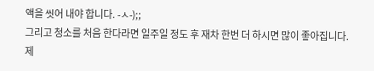액을 씻어 내야 합니다. -ㅅ-);;
그리고 청소를 처음 한다라면 일주일 정도 후 재차 한번 더 하시면 많이 좋아집니다.
제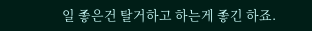일 좋은건 탈거하고 하는게 좋긴 하죠.